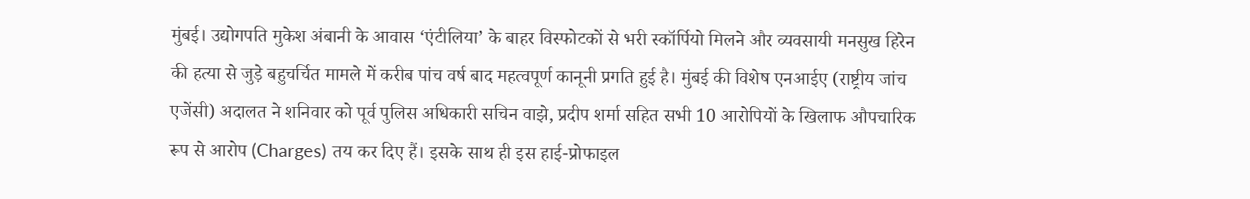मुंबई। उद्योगपति मुकेश अंबानी के आवास ‘एंटीलिया’ के बाहर विस्फोटकों से भरी स्कॉर्पियो मिलने और व्यवसायी मनसुख हिरेन की हत्या से जुड़े बहुचर्चित मामले में करीब पांच वर्ष बाद महत्वपूर्ण कानूनी प्रगति हुई है। मुंबई की विशेष एनआईए (राष्ट्रीय जांच एजेंसी) अदालत ने शनिवार को पूर्व पुलिस अधिकारी सचिन वाझे, प्रदीप शर्मा सहित सभी 10 आरोपियों के खिलाफ औपचारिक रूप से आरोप (Charges) तय कर दिए हैं। इसके साथ ही इस हाई-प्रोफाइल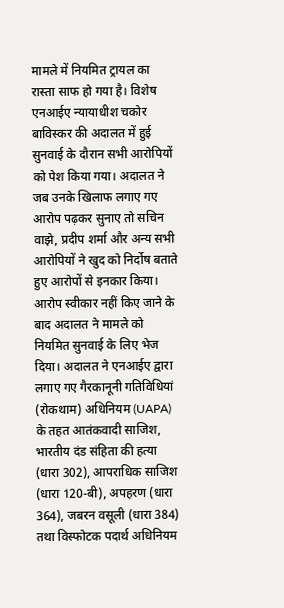मामले में नियमित ट्रायल का रास्ता साफ हो गया है। विशेष एनआईए न्यायाधीश चकोर बाविस्कर की अदालत में हुई सुनवाई के दौरान सभी आरोपियों को पेश किया गया। अदालत ने जब उनके खिलाफ लगाए गए आरोप पढ़कर सुनाए तो सचिन वाझे, प्रदीप शर्मा और अन्य सभी आरोपियों ने खुद को निर्दोष बताते हुए आरोपों से इनकार किया। आरोप स्वीकार नहीं किए जाने के बाद अदालत ने मामले को नियमित सुनवाई के लिए भेज दिया। अदालत ने एनआईए द्वारा लगाए गए गैरकानूनी गतिविधियां (रोकथाम) अधिनियम (UAPA) के तहत आतंकवादी साजिश, भारतीय दंड संहिता की हत्या (धारा 302), आपराधिक साजिश (धारा 120-बी), अपहरण (धारा 364), जबरन वसूली (धारा 384) तथा विस्फोटक पदार्थ अधिनियम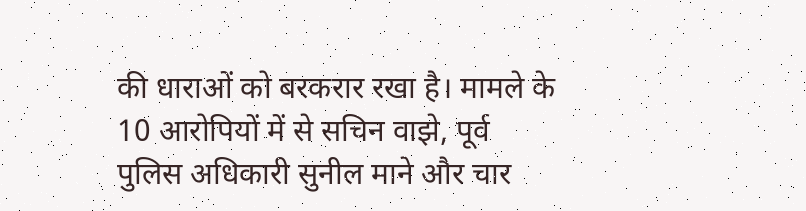की धाराओं को बरकरार रखा है। मामले के 10 आरोपियों में से सचिन वाझे, पूर्व पुलिस अधिकारी सुनील माने और चार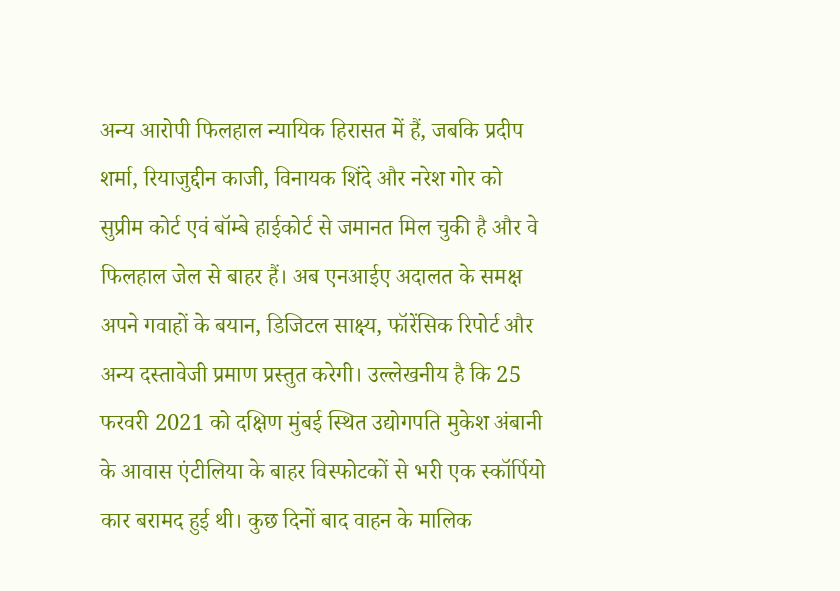अन्य आरोपी फिलहाल न्यायिक हिरासत में हैं, जबकि प्रदीप शर्मा, रियाजुद्दीन काजी, विनायक शिंदे और नरेश गोर को सुप्रीम कोर्ट एवं बॉम्बे हाईकोर्ट से जमानत मिल चुकी है और वे फिलहाल जेल से बाहर हैं। अब एनआईए अदालत के समक्ष अपने गवाहों के बयान, डिजिटल साक्ष्य, फॉरेंसिक रिपोर्ट और अन्य दस्तावेजी प्रमाण प्रस्तुत करेगी। उल्लेखनीय है कि 25 फरवरी 2021 को दक्षिण मुंबई स्थित उद्योगपति मुकेश अंबानी के आवास एंटीलिया के बाहर विस्फोटकों से भरी एक स्कॉर्पियो कार बरामद हुई थी। कुछ दिनों बाद वाहन के मालिक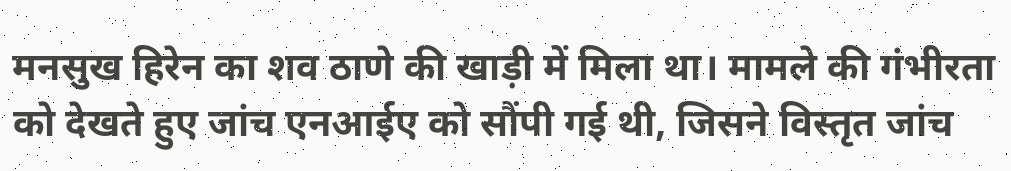मनसुख हिरेन का शव ठाणे की खाड़ी में मिला था। मामले की गंभीरता को देखते हुए जांच एनआईए को सौंपी गई थी, जिसने विस्तृत जांच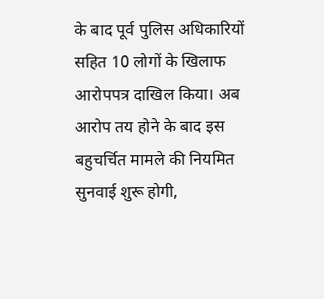के बाद पूर्व पुलिस अधिकारियों सहित 10 लोगों के खिलाफ आरोपपत्र दाखिल किया। अब आरोप तय होने के बाद इस बहुचर्चित मामले की नियमित सुनवाई शुरू होगी,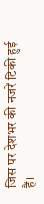जिस पर देशभर की नजरें टिकी हुई हैं।